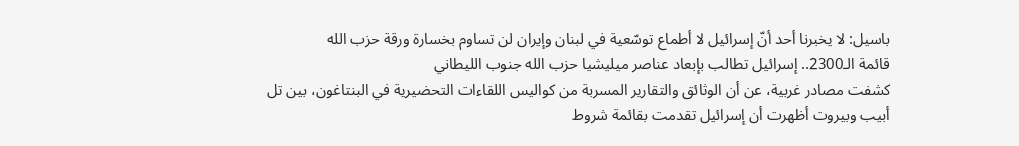باسيل: لا يخبرنا أحد أنّ إسرائيل لا أطماع توسّعية في لبنان وإيران لن تساوم بخسارة ورقة حزب الله
قائمة الـ2300.. إسرائيل تطالب بإبعاد عناصر ميليشيا حزب الله جنوب الليطاني
كشفت مصادر غربية، عن أن الوثائق والتقارير المسربة من كواليس اللقاءات التحضيرية في البنتاغون، بين تل أبيب وبيروت أظهرت أن إسرائيل تقدمت بقائمة شروط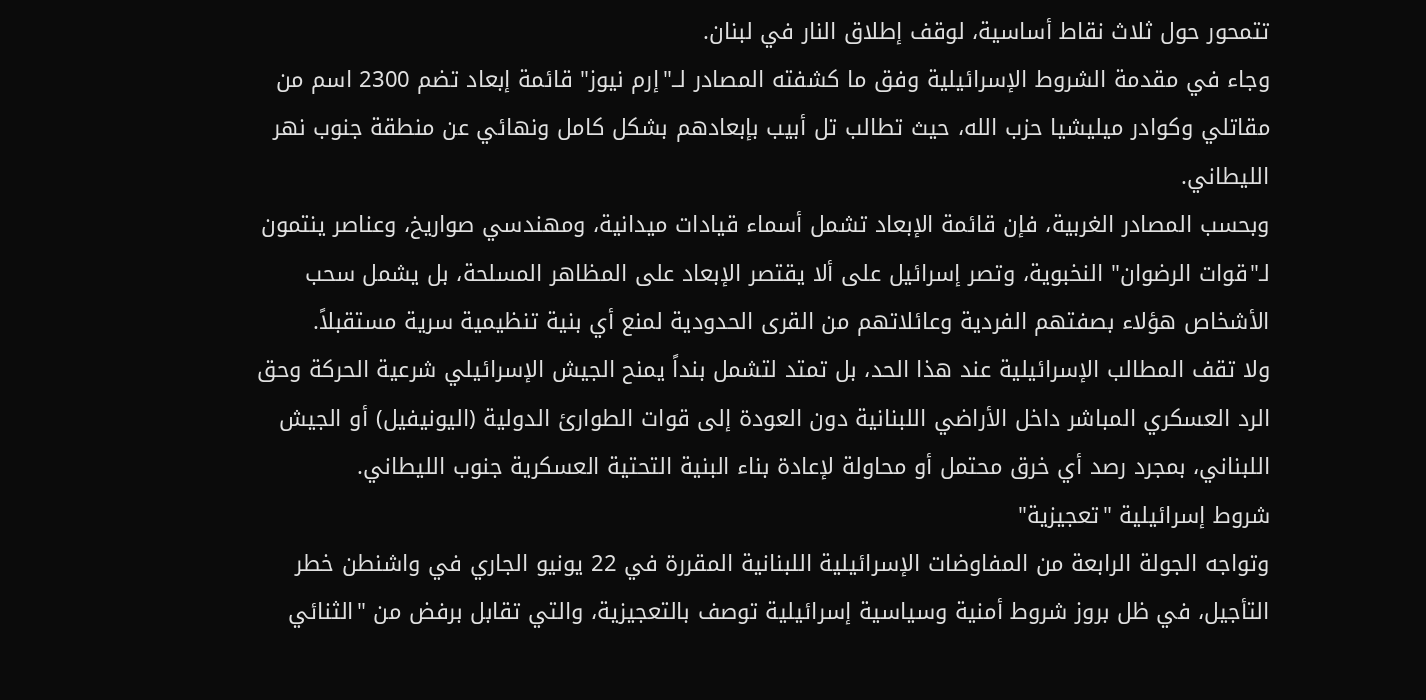تتمحور حول ثلاث نقاط أساسية، لوقف إطلاق النار في لبنان.
وجاء في مقدمة الشروط الإسرائيلية وفق ما كشفته المصادر لــ"إرم نيوز" قائمة إبعاد تضم 2300 اسم من مقاتلي وكوادر ميليشيا حزب الله، حيث تطالب تل أبيب بإبعادهم بشكل كامل ونهائي عن منطقة جنوب نهر الليطاني.
وبحسب المصادر الغربية، فإن قائمة الإبعاد تشمل أسماء قيادات ميدانية، ومهندسي صواريخ، وعناصر ينتمون لـ"قوات الرضوان" النخبوية، وتصر إسرائيل على ألا يقتصر الإبعاد على المظاهر المسلحة، بل يشمل سحب الأشخاص هؤلاء بصفتهم الفردية وعائلاتهم من القرى الحدودية لمنع أي بنية تنظيمية سرية مستقبلاً.
ولا تقف المطالب الإسرائيلية عند هذا الحد، بل تمتد لتشمل بنداً يمنح الجيش الإسرائيلي شرعية الحركة وحق الرد العسكري المباشر داخل الأراضي اللبنانية دون العودة إلى قوات الطوارئ الدولية (اليونيفيل) أو الجيش اللبناني، بمجرد رصد أي خرق محتمل أو محاولة لإعادة بناء البنية التحتية العسكرية جنوب الليطاني.
شروط إسرائيلية "تعجيزية"
وتواجه الجولة الرابعة من المفاوضات الإسرائيلية اللبنانية المقررة في 22 يونيو الجاري في واشنطن خطر التأجيل، في ظل بروز شروط أمنية وسياسية إسرائيلية توصف بالتعجيزية، والتي تقابل برفض من "الثنائي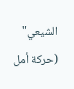الشيعي" (حركة أمل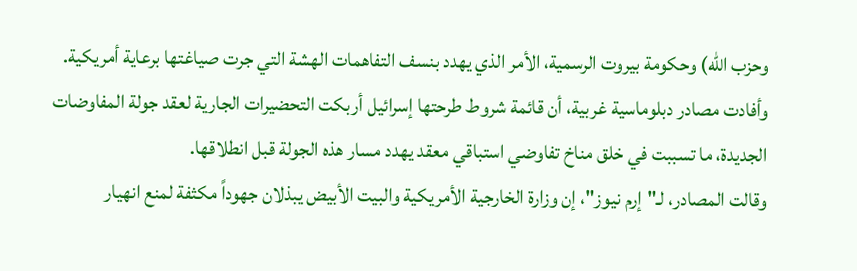وحزب الله) وحكومة بيروت الرسمية، الأمر الذي يهدد بنسف التفاهمات الهشة التي جرت صياغتها برعاية أمريكية.
وأفادت مصادر دبلوماسية غربية، أن قائمة شروط طرحتها إسرائيل أربكت التحضيرات الجارية لعقد جولة المفاوضات الجديدة، ما تسببت في خلق مناخ تفاوضي استباقي معقد يهدد مسار هذه الجولة قبل انطلاقها.
وقالت المصادر، لـ"إرم نيوز"، إن وزارة الخارجية الأمريكية والبيت الأبيض يبذلان جهوداً مكثفة لمنع انهيار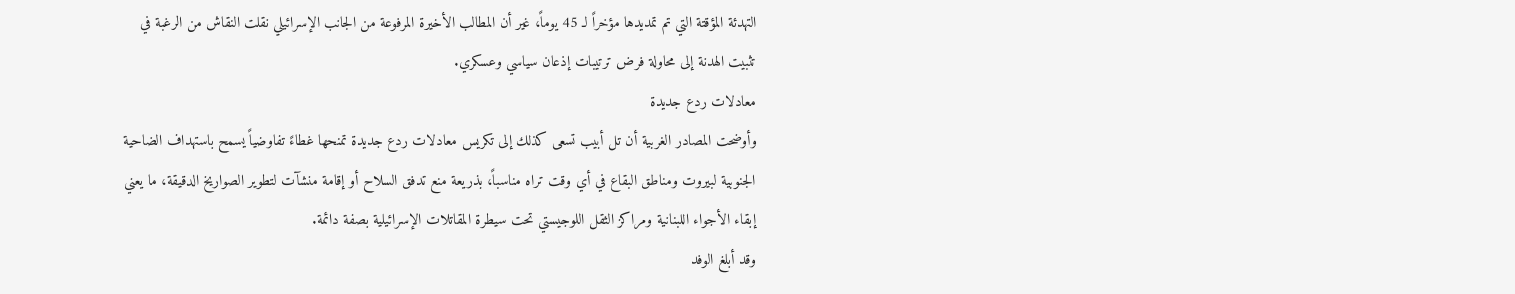التهدئة المؤقتة التي تم تمديدها مؤخراً لـ 45 يوماً، غير أن المطالب الأخيرة المرفوعة من الجانب الإسرائيلي نقلت النقاش من الرغبة في تثبيت الهدنة إلى محاولة فرض ترتيبات إذعان سياسي وعسكري.
معادلات ردع جديدة
وأوضحت المصادر الغربية أن تل أبيب تسعى كذلك إلى تكريس معادلات ردع جديدة تمنحها غطاءً تفاوضياً يسمح باستهداف الضاحية الجنوبية لبيروت ومناطق البقاع في أي وقت تراه مناسباً، بذريعة منع تدفق السلاح أو إقامة منشآت لتطوير الصواريخ الدقيقة، ما يعني إبقاء الأجواء اللبنانية ومراكز الثقل اللوجيستي تحت سيطرة المقاتلات الإسرائيلية بصفة دائمة.
وقد أبلغ الوفد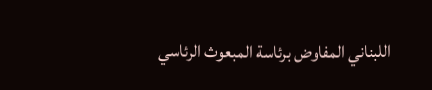اللبناني المفاوض برئاسة المبعوث الرئاسي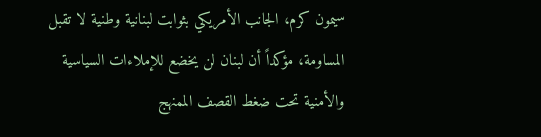سيمون كرم، الجانب الأمريكي بثوابت لبنانية وطنية لا تقبل المساومة، مؤكداً أن لبنان لن يخضع للإملاءات السياسية والأمنية تحت ضغط القصف الممنهج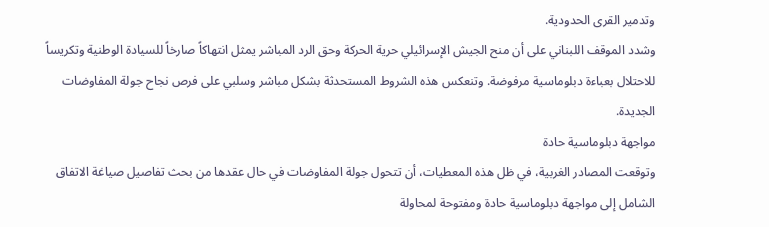وتدمير القرى الحدودية.
وشدد الموقف اللبناني على أن منح الجيش الإسرائيلي حرية الحركة وحق الرد المباشر يمثل انتهاكاً صارخاً للسيادة الوطنية وتكريساً للاحتلال بعباءة دبلوماسية مرفوضة. وتنعكس هذه الشروط المستحدثة بشكل مباشر وسلبي على فرص نجاح جولة المفاوضات الجديدة.
مواجهة دبلوماسية حادة
وتوقعت المصادر الغربية، في ظل هذه المعطيات، أن تتحول جولة المفاوضات في حال عقدها من بحث تفاصيل صياغة الاتفاق الشامل إلى مواجهة دبلوماسية حادة ومفتوحة لمحاولة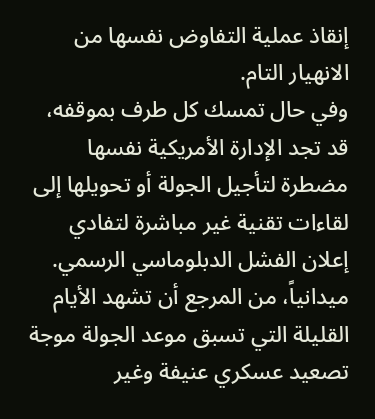إنقاذ عملية التفاوض نفسها من الانهيار التام.
وفي حال تمسك كل طرف بموقفه، قد تجد الإدارة الأمريكية نفسها مضطرة لتأجيل الجولة أو تحويلها إلى لقاءات تقنية غير مباشرة لتفادي إعلان الفشل الدبلوماسي الرسمي.
ميدانياً، من المرجع أن تشهد الأيام القليلة التي تسبق موعد الجولة موجة تصعيد عسكري عنيفة وغير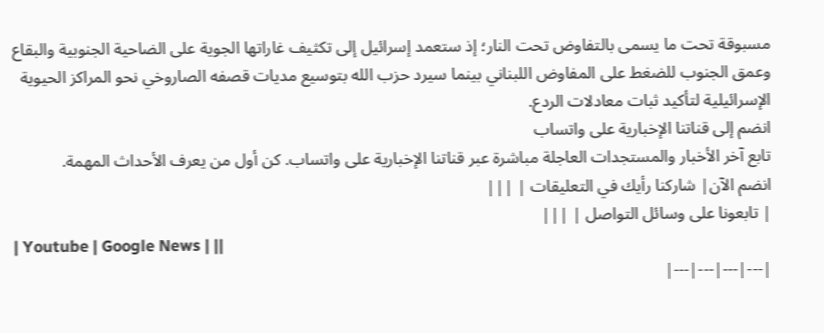مسبوقة تحت ما يسمى بالتفاوض تحت النار؛ إذ ستعمد إسرائيل إلى تكثيف غاراتها الجوية على الضاحية الجنوبية والبقاع وعمق الجنوب للضغط على المفاوض اللبناني بينما سيرد حزب الله بتوسيع مديات قصفه الصاروخي نحو المراكز الحيوية الإسرائيلية لتأكيد ثبات معادلات الردع.
انضم إلى قناتنا الإخبارية على واتساب
تابع آخر الأخبار والمستجدات العاجلة مباشرة عبر قناتنا الإخبارية على واتساب. كن أول من يعرف الأحداث المهمة.
انضم الآن| شاركنا رأيك في التعليقات | |||
| تابعونا على وسائل التواصل | |||
| Youtube | Google News | ||
|---|---|---|---|